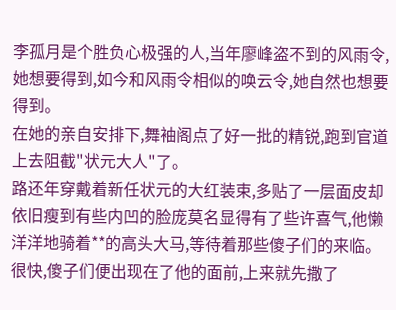李孤月是个胜负心极强的人,当年廖峰盗不到的风雨令,她想要得到,如今和风雨令相似的唤云令,她自然也想要得到。
在她的亲自安排下,舞袖阁点了好一批的精锐,跑到官道上去阻截"状元大人"了。
路还年穿戴着新任状元的大红装束,多贴了一层面皮却依旧瘦到有些内凹的脸庞莫名显得有了些许喜气,他懒洋洋地骑着**的高头大马,等待着那些傻子们的来临。
很快,傻子们便出现在了他的面前,上来就先撒了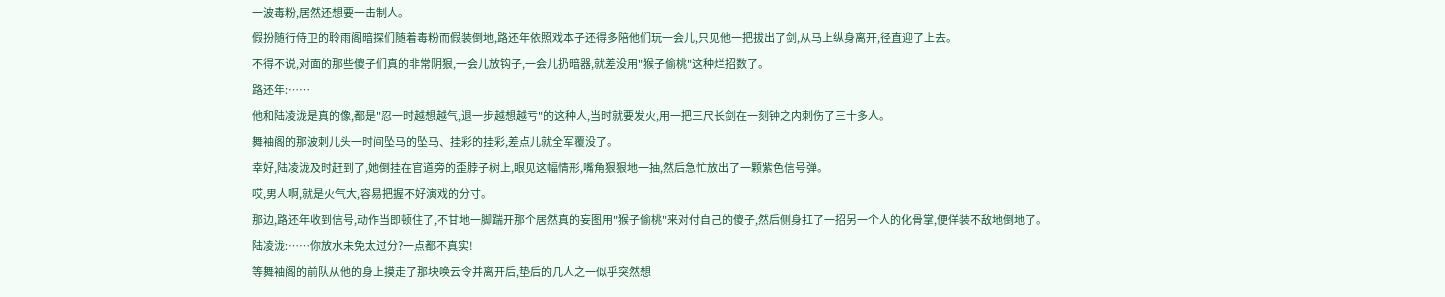一波毒粉,居然还想要一击制人。
假扮随行侍卫的聆雨阁暗探们随着毒粉而假装倒地,路还年依照戏本子还得多陪他们玩一会儿,只见他一把拔出了剑,从马上纵身离开,径直迎了上去。
不得不说,对面的那些傻子们真的非常阴狠,一会儿放钩子,一会儿扔暗器,就差没用"猴子偷桃"这种烂招数了。
路还年:……
他和陆凌泷是真的像,都是"忍一时越想越气,退一步越想越亏"的这种人,当时就要发火,用一把三尺长剑在一刻钟之内刺伤了三十多人。
舞袖阁的那波刺儿头一时间坠马的坠马、挂彩的挂彩,差点儿就全军覆没了。
幸好,陆凌泷及时赶到了,她倒挂在官道旁的歪脖子树上,眼见这幅情形,嘴角狠狠地一抽,然后急忙放出了一颗紫色信号弹。
哎,男人啊,就是火气大,容易把握不好演戏的分寸。
那边,路还年收到信号,动作当即顿住了,不甘地一脚踹开那个居然真的妄图用"猴子偷桃"来对付自己的傻子,然后侧身扛了一招另一个人的化骨掌,便佯装不敌地倒地了。
陆凌泷:……你放水未免太过分?一点都不真实!
等舞袖阁的前队从他的身上摸走了那块唤云令并离开后,垫后的几人之一似乎突然想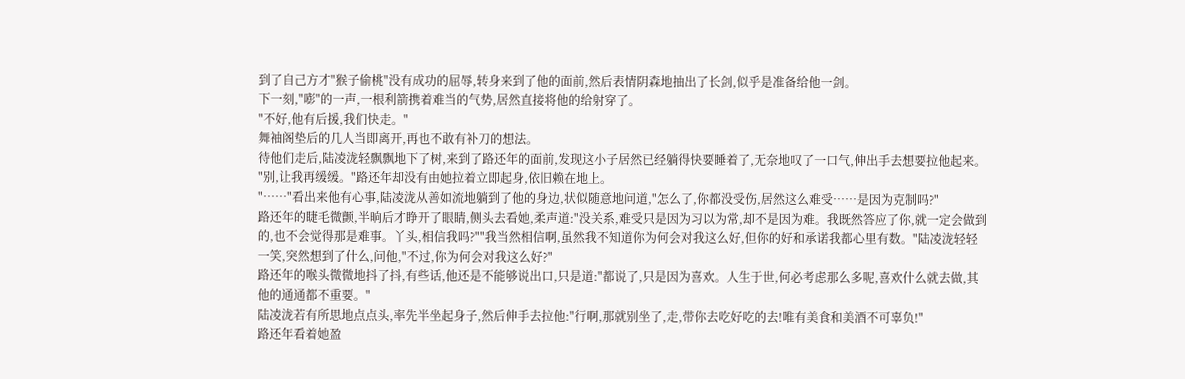到了自己方才"猴子偷桃"没有成功的屈辱,转身来到了他的面前,然后表情阴森地抽出了长剑,似乎是准备给他一剑。
下一刻,"嘭"的一声,一根利箭携着难当的气势,居然直接将他的给射穿了。
"不好,他有后援,我们快走。"
舞袖阁垫后的几人当即离开,再也不敢有补刀的想法。
待他们走后,陆凌泷轻飘飘地下了树,来到了路还年的面前,发现这小子居然已经躺得快要睡着了,无奈地叹了一口气,伸出手去想要拉他起来。
"别,让我再缓缓。"路还年却没有由她拉着立即起身,依旧赖在地上。
"……"看出来他有心事,陆凌泷从善如流地躺到了他的身边,状似随意地问道,"怎么了,你都没受伤,居然这么难受……是因为克制吗?"
路还年的睫毛微颤,半晌后才睁开了眼睛,侧头去看她,柔声道:"没关系,难受只是因为习以为常,却不是因为难。我既然答应了你,就一定会做到的,也不会觉得那是难事。丫头,相信我吗?""我当然相信啊,虽然我不知道你为何会对我这么好,但你的好和承诺我都心里有数。"陆凌泷轻轻一笑,突然想到了什么,问他,"不过,你为何会对我这么好?"
路还年的喉头微微地抖了抖,有些话,他还是不能够说出口,只是道:"都说了,只是因为喜欢。人生于世,何必考虑那么多呢,喜欢什么就去做,其他的通通都不重要。"
陆凌泷若有所思地点点头,率先半坐起身子,然后伸手去拉他:"行啊,那就别坐了,走,带你去吃好吃的去!唯有美食和美酒不可辜负!"
路还年看着她盈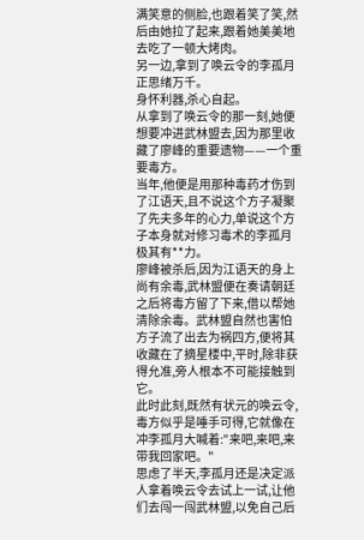满笑意的侧脸,也跟着笑了笑,然后由她拉了起来,跟着她美美地去吃了一顿大烤肉。
另一边,拿到了唤云令的李孤月正思绪万千。
身怀利器,杀心自起。
从拿到了唤云令的那一刻,她便想要冲进武林盟去,因为那里收藏了廖峰的重要遗物——一个重要毒方。
当年,他便是用那种毒药才伤到了江语天,且不说这个方子凝聚了先夫多年的心力,单说这个方子本身就对修习毒术的李孤月极其有**力。
廖峰被杀后,因为江语天的身上尚有余毒,武林盟便在奏请朝廷之后将毒方留了下来,借以帮她清除余毒。武林盟自然也害怕方子流了出去为祸四方,便将其收藏在了摘星楼中,平时,除非获得允准,旁人根本不可能接触到它。
此时此刻,既然有状元的唤云令,毒方似乎是唾手可得,它就像在冲李孤月大喊着:"来吧,来吧,来带我回家吧。"
思虑了半天,李孤月还是决定派人拿着唤云令去试上一试,让他们去闯一闯武林盟,以免自己后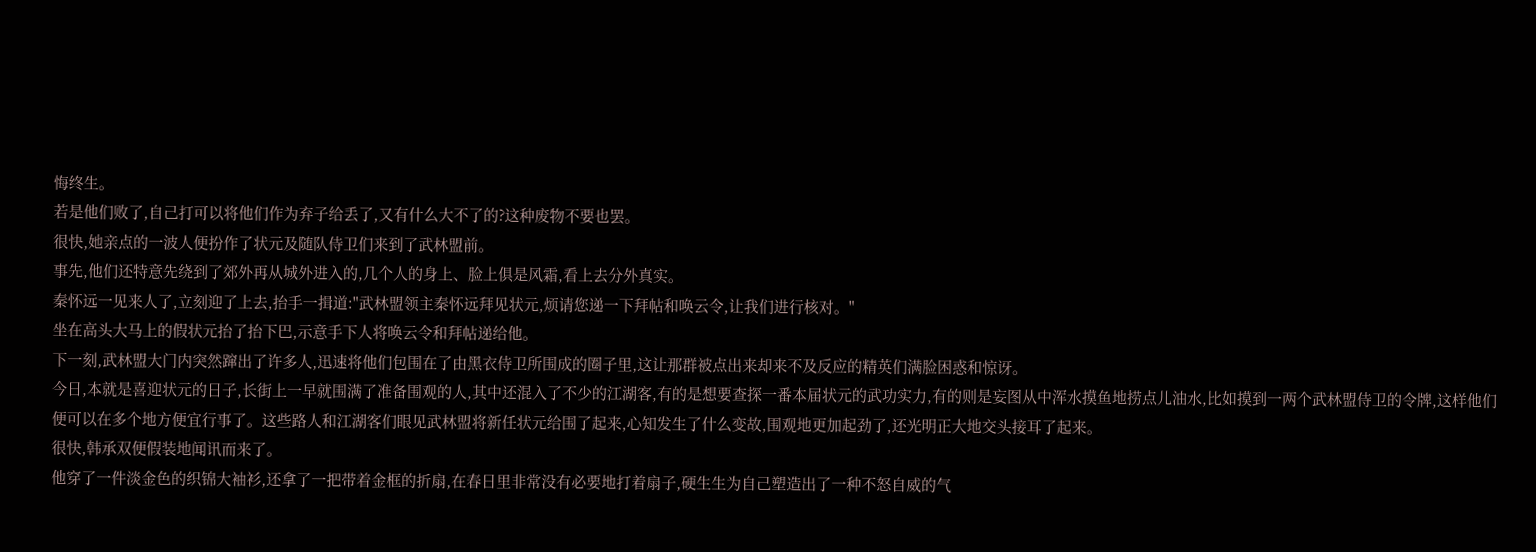悔终生。
若是他们败了,自己打可以将他们作为弃子给丢了,又有什么大不了的?这种废物不要也罢。
很快,她亲点的一波人便扮作了状元及随队侍卫们来到了武林盟前。
事先,他们还特意先绕到了郊外再从城外进入的,几个人的身上、脸上俱是风霜,看上去分外真实。
秦怀远一见来人了,立刻迎了上去,抬手一揖道:"武林盟领主秦怀远拜见状元,烦请您递一下拜帖和唤云令,让我们进行核对。"
坐在高头大马上的假状元抬了抬下巴,示意手下人将唤云令和拜帖递给他。
下一刻,武林盟大门内突然蹿出了许多人,迅速将他们包围在了由黑衣侍卫所围成的圈子里,这让那群被点出来却来不及反应的精英们满脸困惑和惊讶。
今日,本就是喜迎状元的日子,长街上一早就围满了准备围观的人,其中还混入了不少的江湖客,有的是想要查探一番本届状元的武功实力,有的则是妄图从中浑水摸鱼地捞点儿油水,比如摸到一两个武林盟侍卫的令牌,这样他们便可以在多个地方便宜行事了。这些路人和江湖客们眼见武林盟将新任状元给围了起来,心知发生了什么变故,围观地更加起劲了,还光明正大地交头接耳了起来。
很快,韩承双便假装地闻讯而来了。
他穿了一件淡金色的织锦大袖衫,还拿了一把带着金框的折扇,在春日里非常没有必要地打着扇子,硬生生为自己塑造出了一种不怒自威的气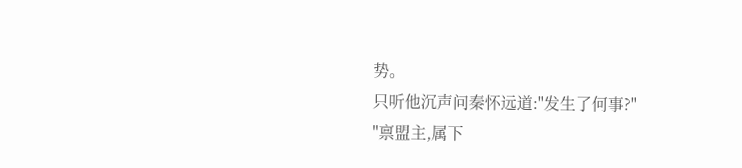势。
只听他沉声问秦怀远道:"发生了何事?"
"禀盟主,属下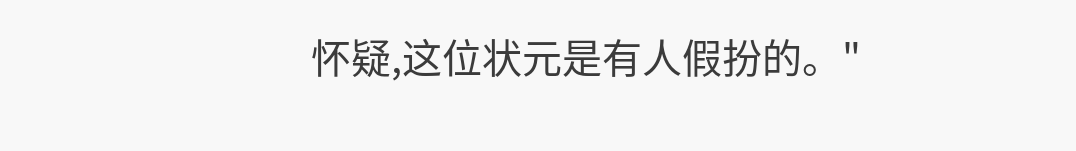怀疑,这位状元是有人假扮的。"